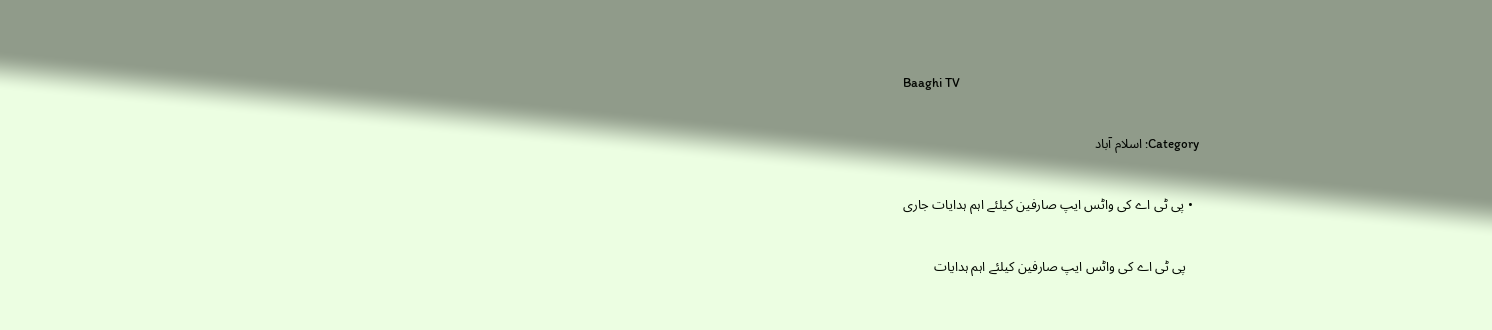Baaghi TV

Category: اسلام آباد

  • پی ٹی اے کی واٹس ایپ صارفین کیلئے اہم ہدایات جاری

    پی ٹی اے کی واٹس ایپ صارفین کیلئے اہم ہدایات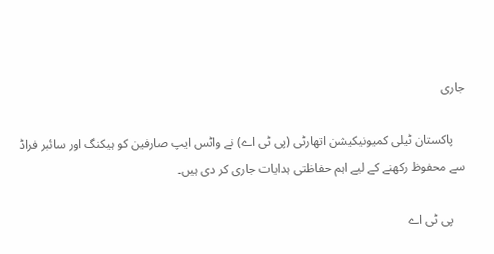جاری

    پاکستان ٹیلی کمیونیکیشن اتھارٹی (پی ٹی اے) نے واٹس ایپ صارفین کو ہیکنگ اور سائبر فراڈ سے محفوظ رکھنے کے لیے اہم حفاظتی ہدایات جاری کر دی ہیں۔

    پی ٹی اے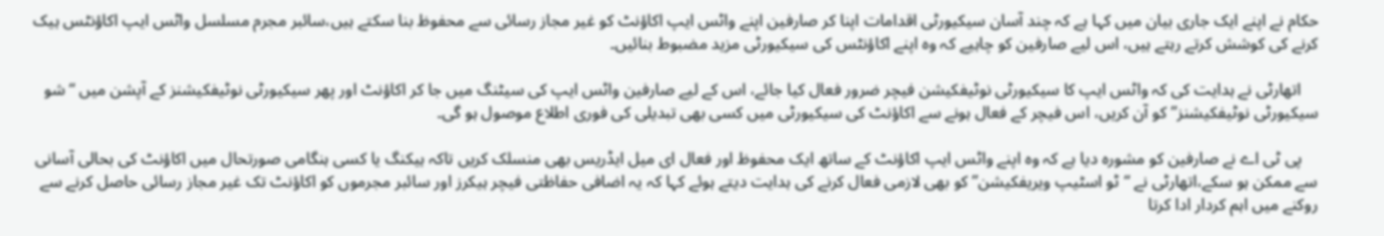حکام نے اپنے ایک جاری بیان میں کہا ہے کہ چند آسان سیکیورٹی اقدامات اپنا کر صارفین اپنے واٹس ایپ اکاؤنٹ کو غیر مجاز رسائی سے محفوظ بنا سکتے ہیں،سائبر مجرم مسلسل واٹس ایپ اکاؤنٹس ہیک کرنے کی کوشش کرتے رہتے ہیں، اس لیے صارفین کو چاہیے کہ وہ اپنے اکاؤنٹس کی سیکیورٹی مزید مضبوط بنائیں۔

    اتھارٹی نے ہدایت کی کہ واٹس ایپ کا سیکیورٹی نوٹیفکیشن فیچر ضرور فعال کیا جائے، اس کے لیے صارفین واٹس ایپ کی سیٹنگ میں جا کر اکاؤنٹ اور پھر سیکیورٹی نوٹیفکیشنز کے آپشن میں “شو سیکیورٹی نوٹیفکیشنز” کو آن کریں، اس فیچر کے فعال ہونے سے اکاؤنٹ کی سیکیورٹی میں کسی بھی تبدیلی کی فوری اطلاع موصول ہو گی۔

    پی ٹی اے نے صارفین کو مشورہ دیا ہے کہ وہ اپنے واٹس ایپ اکاؤنٹ کے ساتھ ایک محفوظ اور فعال ای میل ایڈریس بھی منسلک کریں تاکہ ہیکنگ یا کسی ہنگامی صورتحال میں اکاؤنٹ کی بحالی آسانی سے ممکن ہو سکے،اتھارٹی نے “ٹو اسٹیپ ویریفکیشن” کو بھی لازمی فعال کرنے کی ہدایت دیتے ہوئے کہا کہ یہ اضافی حفاظتی فیچر ہیکرز اور سائبر مجرموں کو اکاؤنٹ تک غیر مجاز رسائی حاصل کرنے سے روکنے میں اہم کردار ادا کرتا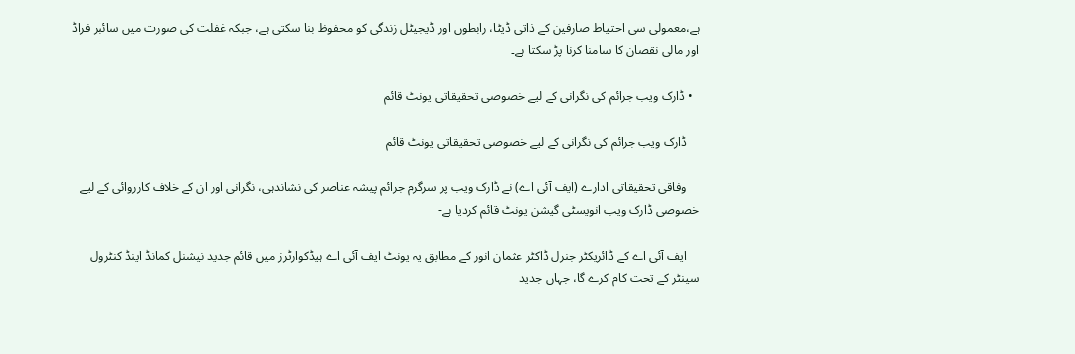ہے،معمولی سی احتیاط صارفین کے ذاتی ڈیٹا، رابطوں اور ڈیجیٹل زندگی کو محفوظ بنا سکتی ہے، جبکہ غفلت کی صورت میں سائبر فراڈ اور مالی نقصان کا سامنا کرنا پڑ سکتا ہے۔

  • ڈارک ویب جرائم کی نگرانی کے لیے خصوصی تحقیقاتی یونٹ قائم

    ڈارک ویب جرائم کی نگرانی کے لیے خصوصی تحقیقاتی یونٹ قائم

    وفاقی تحقیقاتی ادارے (ایف آئی اے) نے ڈارک ویب پر سرگرم جرائم پیشہ عناصر کی نشاندہی، نگرانی اور ان کے خلاف کارروائی کے لیے خصوصی ڈارک ویب انویسٹی گیشن یونٹ قائم کردیا ہے-

    ایف آئی اے کے ڈائریکٹر جنرل ڈاکٹر عثمان انور کے مطابق یہ یونٹ ایف آئی اے ہیڈکوارٹرز میں قائم جدید نیشنل کمانڈ اینڈ کنٹرول سینٹر کے تحت کام کرے گا، جہاں جدید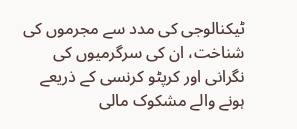ٹیکنالوجی کی مدد سے مجرموں کی شناخت، ان کی سرگرمیوں کی نگرانی اور کرپٹو کرنسی کے ذریعے ہونے والے مشکوک مالی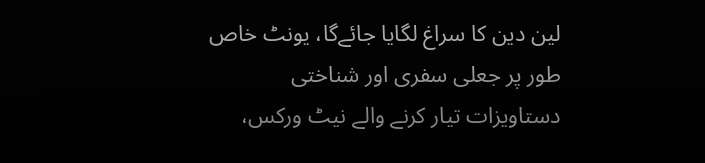لین دین کا سراغ لگایا جائےگا، یونٹ خاص طور پر جعلی سفری اور شناختی دستاویزات تیار کرنے والے نیٹ ورکس،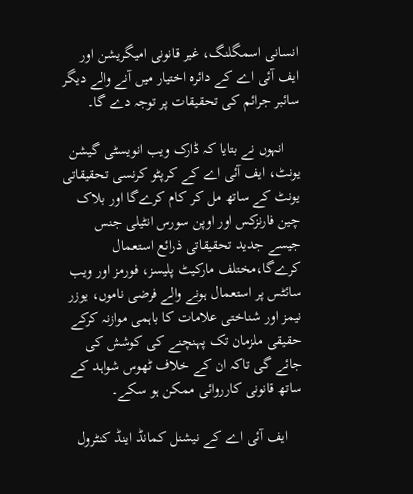انسانی اسمگلنگ، غیر قانونی امیگریشن اور ایف آئی اے کے دائرہ اختیار میں آنے والے دیگر سائبر جرائم کی تحقیقات پر توجہ دے گا۔

    انہوں نے بتایا کہ ڈارک ویب انویسٹی گیشن یونٹ، ایف آئی اے کے کرپٹو کرنسی تحقیقاتی یونٹ کے ساتھ مل کر کام کرےگا اور بلاک چین فارنزکس اور اوپن سورس انٹیلی جنس جیسے جدید تحقیقاتی ذرائع استعمال کرےگا،مختلف مارکیٹ پلیسز، فورمز اور ویب سائٹس پر استعمال ہونے والے فرضی ناموں، یوزر نیمز اور شناختی علامات کا باہمی موازنہ کرکے حقیقی ملزمان تک پہنچنے کی کوشش کی جائے گی تاکہ ان کے خلاف ٹھوس شواہد کے ساتھ قانونی کارروائی ممکن ہو سکے۔

    ایف آئی اے کے نیشنل کمانڈ اینڈ کنٹرول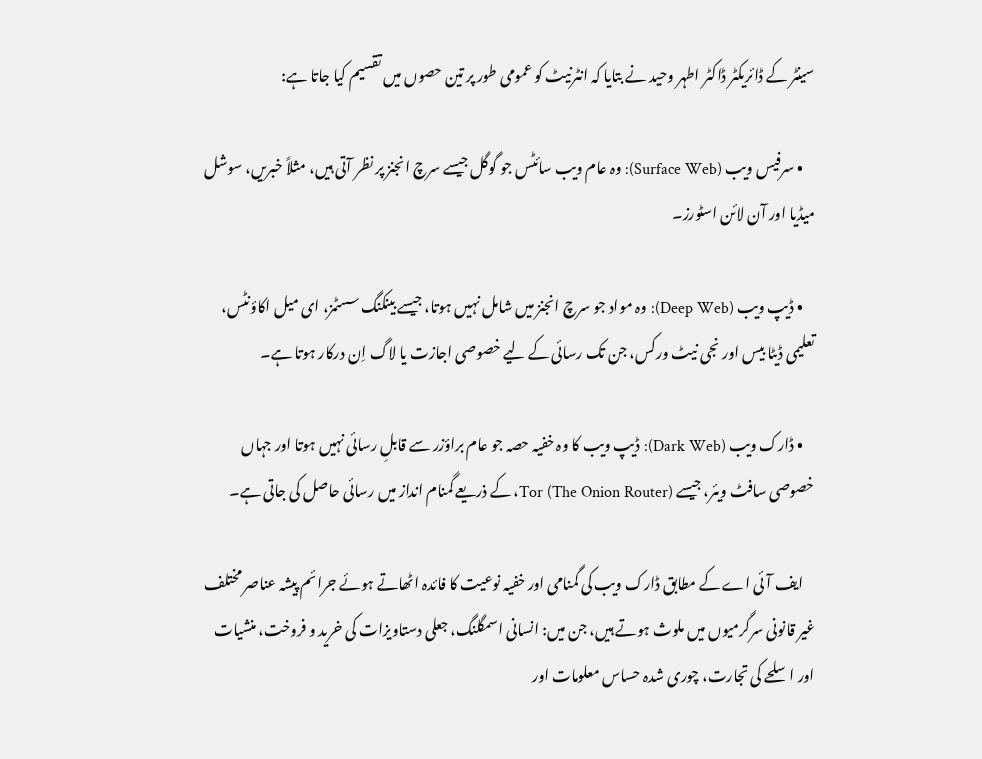سینٹر کے ڈائریکٹر ڈاکٹر اطہر وحید نے بتایا کہ انٹرنیٹ کو عمومی طور پر تین حصوں میں تقسیم کیا جاتا ہے:

    • سرفیس ویب (Surface Web): وہ عام ویب سائٹس جو گوگل جیسے سرچ انجنز پر نظر آتی ہیں، مثلاً خبریں، سوشل میڈیا اور آن لائن اسٹورز۔

    • ڈیپ ویب (Deep Web): وہ مواد جو سرچ انجنز میں شامل نہیں ہوتا، جیسے بینکنگ سسٹمز، ای میل اکاؤنٹس، تعلیمی ڈیٹا بیس اور نجی نیٹ ورکس، جن تک رسائی کے لیے خصوصی اجازت یا لاگ اِن درکار ہوتا ہے۔

    • ڈارک ویب (Dark Web): ڈیپ ویب کا وہ خفیہ حصہ جو عام براؤزر سے قابلِ رسائی نہیں ہوتا اور جہاں خصوصی سافٹ ویئر، جیسے Tor (The Onion Router)، کے ذریعے گمنام انداز میں رسائی حاصل کی جاتی ہے۔

    ایف آئی اے کے مطابق ڈارک ویب کی گمنامی اور خفیہ نوعیت کا فائدہ اٹھاتے ہوئے جرائم پیشہ عناصر مختلف غیر قانونی سرگرمیوں میں ملوث ہوتے ہیں، جن میں: انسانی اسمگلنگ، جعلی دستاویزات کی خرید و فروخت، منشیات اور اسلحے کی تجارت، چوری شدہ حساس معلومات اور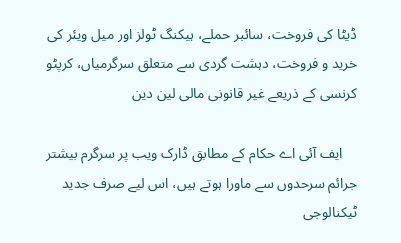ڈیٹا کی فروخت، سائبر حملے، ہیکنگ ٹولز اور میل ویئر کی خرید و فروخت، دہشت گردی سے متعلق سرگرمیاں، کرپٹو کرنسی کے ذریعے غیر قانونی مالی لین دین

    ایف آئی اے حکام کے مطابق ڈارک ویب پر سرگرم بیشتر جرائم سرحدوں سے ماورا ہوتے ہیں، اس لیے صرف جدید ٹیکنالوجی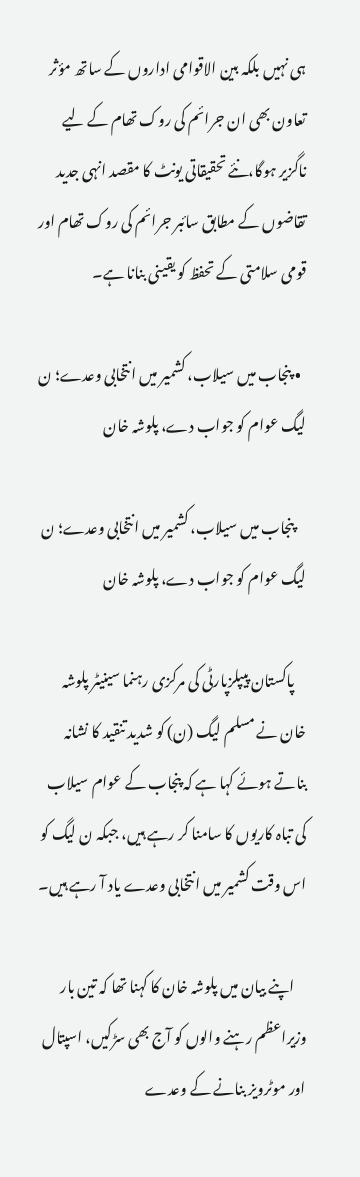ہی نہیں بلکہ بین الاقوامی اداروں کے ساتھ مؤثر تعاون بھی ان جرائم کی روک تھام کے لیے ناگزیر ہوگا،نئے تحقیقاتی یونٹ کا مقصد انہی جدید تقاضوں کے مطابق سائبر جرائم کی روک تھام اور قومی سلامتی کے تحفظ کو یقینی بنانا ہے۔

  • پنجاب میں سیلاب، کشمیر میں انتخابی وعدے؛ ن لیگ عوام کو جواب دے، پلوشہ خان

    پنجاب میں سیلاب، کشمیر میں انتخابی وعدے؛ ن لیگ عوام کو جواب دے، پلوشہ خان

    پاکستان پیپلزپارٹی کی مرکزی رہنما سینیٹر پلوشہ خان نے مسلم لیگ (ن) کو شدید تنقید کا نشانہ بناتے ہوئے کہا ہے کہ پنجاب کے عوام سیلاب کی تباہ کاریوں کا سامنا کر رہے ہیں، جبکہ ن لیگ کو اس وقت کشمیر میں انتخابی وعدے یاد آ رہے ہیں۔

    اپنے بیان میں پلوشہ خان کا کہنا تھا کہ تین بار وزیراعظم رہنے والوں کو آج بھی سڑکیں، اسپتال اور موٹرویز بنانے کے وعدے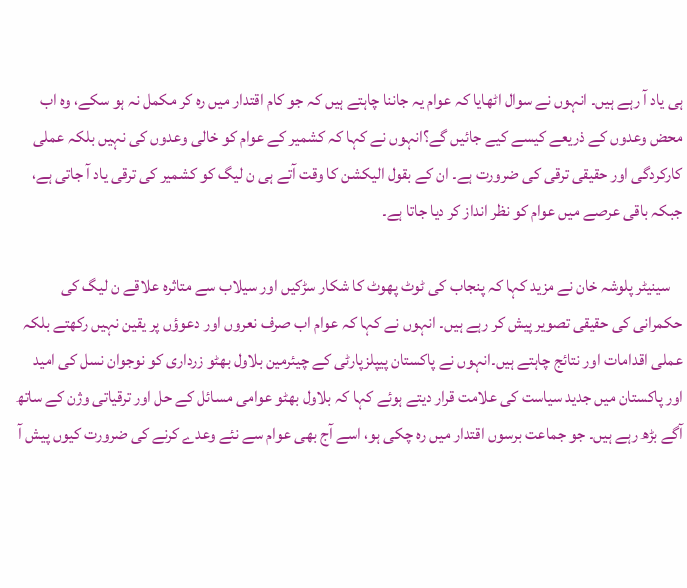ہی یاد آ رہے ہیں۔ انہوں نے سوال اٹھایا کہ عوام یہ جاننا چاہتے ہیں کہ جو کام اقتدار میں رہ کر مکمل نہ ہو سکے، وہ اب محض وعدوں کے ذریعے کیسے کیے جائیں گے؟انہوں نے کہا کہ کشمیر کے عوام کو خالی وعدوں کی نہیں بلکہ عملی کارکردگی اور حقیقی ترقی کی ضرورت ہے۔ ان کے بقول الیکشن کا وقت آتے ہی ن لیگ کو کشمیر کی ترقی یاد آ جاتی ہے، جبکہ باقی عرصے میں عوام کو نظر انداز کر دیا جاتا ہے۔

    سینیٹر پلوشہ خان نے مزید کہا کہ پنجاب کی ٹوٹ پھوٹ کا شکار سڑکیں اور سیلاب سے متاثرہ علاقے ن لیگ کی حکمرانی کی حقیقی تصویر پیش کر رہے ہیں۔ انہوں نے کہا کہ عوام اب صرف نعروں اور دعوؤں پر یقین نہیں رکھتے بلکہ عملی اقدامات اور نتائج چاہتے ہیں۔انہوں نے پاکستان پیپلزپارٹی کے چیئرمین بلاول بھٹو زرداری کو نوجوان نسل کی امید اور پاکستان میں جدید سیاست کی علامت قرار دیتے ہوئے کہا کہ بلاول بھٹو عوامی مسائل کے حل اور ترقیاتی وژن کے ساتھ آگے بڑھ رہے ہیں۔ جو جماعت برسوں اقتدار میں رہ چکی ہو، اسے آج بھی عوام سے نئے وعدے کرنے کی ضرورت کیوں پیش آ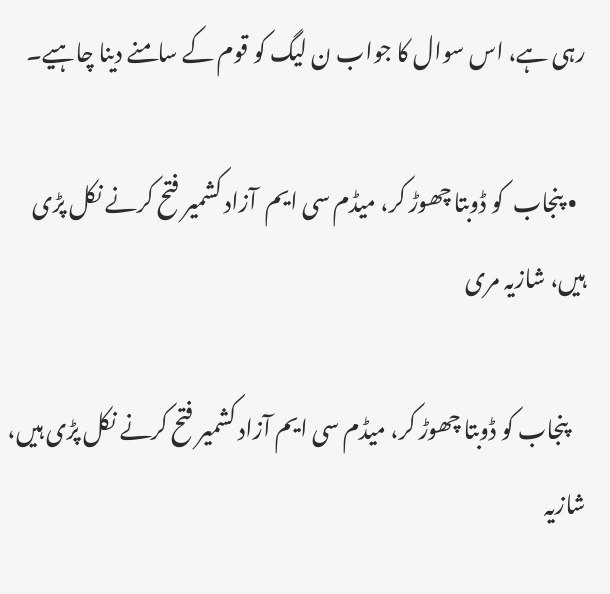رہی ہے، اس سوال کا جواب ن لیگ کو قوم کے سامنے دینا چاہیے۔

  • پنجاب  کو ڈوبتا چھوڑ کر، میڈم سی ایم  آزاد کشمیر فتح کرنے نکل پڑی ہیں، شازیہ مری

    پنجاب کو ڈوبتا چھوڑ کر، میڈم سی ایم آزاد کشمیر فتح کرنے نکل پڑی ہیں، شازیہ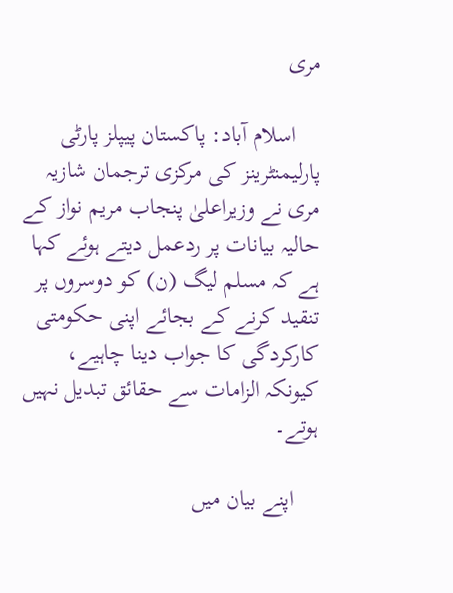مری

    اسلام آباد: پاکستان پیپلز پارٹی پارلیمنٹرینز کی مرکزی ترجمان شازیہ مری نے وزیراعلیٰ پنجاب مریم نواز کے حالیہ بیانات پر ردعمل دیتے ہوئے کہا ہے کہ مسلم لیگ (ن) کو دوسروں پر تنقید کرنے کے بجائے اپنی حکومتی کارکردگی کا جواب دینا چاہیے، کیونکہ الزامات سے حقائق تبدیل نہیں ہوتے۔

    اپنے بیان میں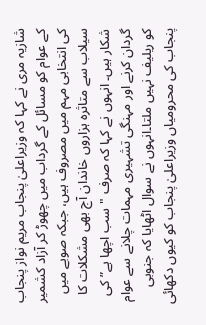شازیہ مری نے کہا کہ وزیراعلیٰ پنجاب مریم نواز پنجاب کے عوام کو مسائل کے گرداب میں چھوڑ کر آزاد کشمیر کی انتخابی مہم میں مصروف ہیں، جبکہ صوبے میں سیلاب سے متاثرہ ہزاروں خاندان آج بھی مشکلات کا شکار ہیں۔ انہوں نے کہا کہ صرف "سب اچھا ہے” کی گردان کرنے اور مہنگی تشہیری مہمات چلانے سے عوام کو ریلیف نہیں ملتا۔انہوں نے سوال اٹھایا کہ جنوبی پنجاب کی محرومیاں وزیراعلیٰ پنجاب کو کیوں دکھائی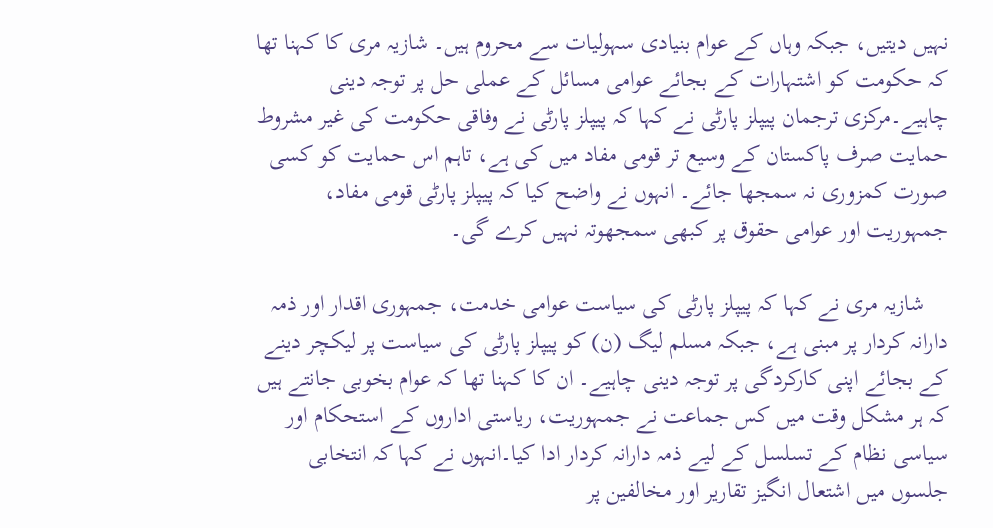نہیں دیتیں، جبکہ وہاں کے عوام بنیادی سہولیات سے محروم ہیں۔ شازیہ مری کا کہنا تھا کہ حکومت کو اشتہارات کے بجائے عوامی مسائل کے عملی حل پر توجہ دینی چاہیے۔مرکزی ترجمان پیپلز پارٹی نے کہا کہ پیپلز پارٹی نے وفاقی حکومت کی غیر مشروط حمایت صرف پاکستان کے وسیع تر قومی مفاد میں کی ہے، تاہم اس حمایت کو کسی صورت کمزوری نہ سمجھا جائے۔ انہوں نے واضح کیا کہ پیپلز پارٹی قومی مفاد، جمہوریت اور عوامی حقوق پر کبھی سمجھوتہ نہیں کرے گی۔

    شازیہ مری نے کہا کہ پیپلز پارٹی کی سیاست عوامی خدمت، جمہوری اقدار اور ذمہ دارانہ کردار پر مبنی ہے، جبکہ مسلم لیگ (ن) کو پیپلز پارٹی کی سیاست پر لیکچر دینے کے بجائے اپنی کارکردگی پر توجہ دینی چاہیے۔ ان کا کہنا تھا کہ عوام بخوبی جانتے ہیں کہ ہر مشکل وقت میں کس جماعت نے جمہوریت، ریاستی اداروں کے استحکام اور سیاسی نظام کے تسلسل کے لیے ذمہ دارانہ کردار ادا کیا۔انہوں نے کہا کہ انتخابی جلسوں میں اشتعال انگیز تقاریر اور مخالفین پر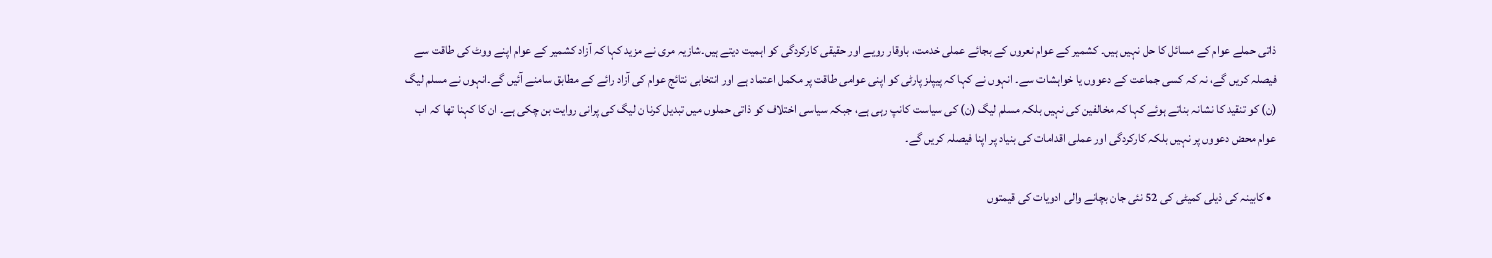ذاتی حملے عوام کے مسائل کا حل نہیں ہیں۔ کشمیر کے عوام نعروں کے بجائے عملی خدمت، باوقار رویے اور حقیقی کارکردگی کو اہمیت دیتے ہیں۔شازیہ مری نے مزید کہا کہ آزاد کشمیر کے عوام اپنے ووٹ کی طاقت سے فیصلہ کریں گے، نہ کہ کسی جماعت کے دعووں یا خواہشات سے۔ انہوں نے کہا کہ پیپلز پارٹی کو اپنی عوامی طاقت پر مکمل اعتماد ہے اور انتخابی نتائج عوام کی آزاد رائے کے مطابق سامنے آئیں گے۔انہوں نے مسلم لیگ (ن) کو تنقید کا نشانہ بناتے ہوئے کہا کہ مخالفین کی نہیں بلکہ مسلم لیگ (ن) کی سیاست کانپ رہی ہے، جبکہ سیاسی اختلاف کو ذاتی حملوں میں تبدیل کرنا ن لیگ کی پرانی روایت بن چکی ہے۔ ان کا کہنا تھا کہ اب عوام محض دعووں پر نہیں بلکہ کارکردگی اور عملی اقدامات کی بنیاد پر اپنا فیصلہ کریں گے۔

  • کابینہ کی ذیلی کمیٹی کی 52 نئی جان بچانے والی ادویات کی قیمتوں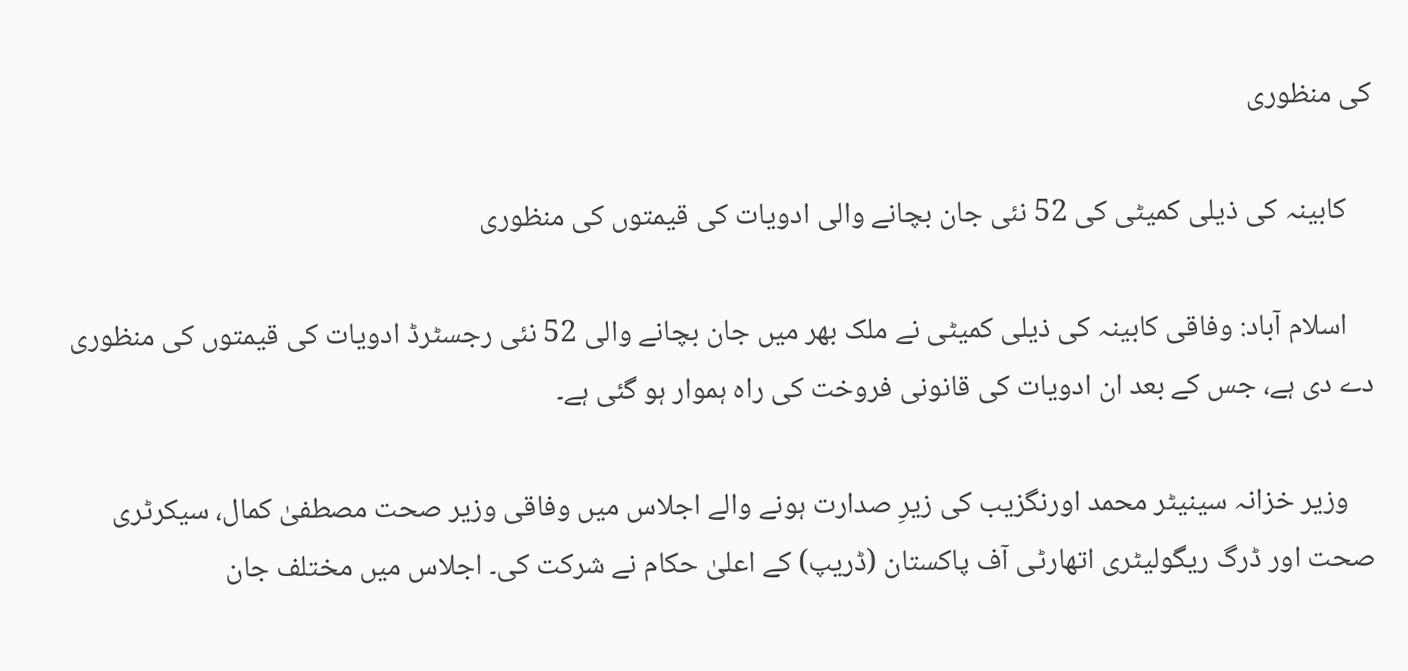کی منظوری

    کابینہ کی ذیلی کمیٹی کی 52 نئی جان بچانے والی ادویات کی قیمتوں کی منظوری

    اسلام آباد: وفاقی کابینہ کی ذیلی کمیٹی نے ملک بھر میں جان بچانے والی 52 نئی رجسٹرڈ ادویات کی قیمتوں کی منظوری دے دی ہے، جس کے بعد ان ادویات کی قانونی فروخت کی راہ ہموار ہو گئی ہے۔

    وزیر خزانہ سینیٹر محمد اورنگزیب کی زیرِ صدارت ہونے والے اجلاس میں وفاقی وزیر صحت مصطفیٰ کمال، سیکرٹری صحت اور ڈرگ ریگولیٹری اتھارٹی آف پاکستان (ڈریپ) کے اعلیٰ حکام نے شرکت کی۔ اجلاس میں مختلف جان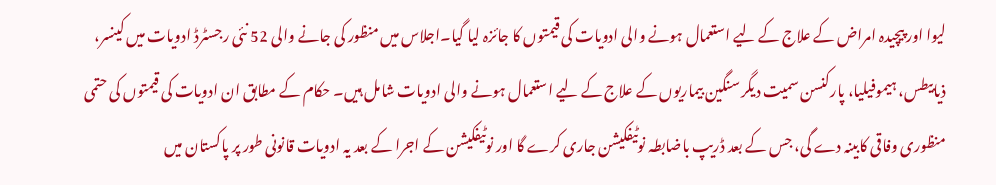لیوا اور پیچیدہ امراض کے علاج کے لیے استعمال ہونے والی ادویات کی قیمتوں کا جائزہ لیا گیا۔اجلاس میں منظور کی جانے والی 52 نئی رجسٹرڈ ادویات میں کینسر، ذیابیطس، ہیموفیلیا، پارکنسن سمیت دیگر سنگین بیماریوں کے علاج کے لیے استعمال ہونے والی ادویات شامل ہیں۔ حکام کے مطابق ان ادویات کی قیمتوں کی حتمی منظوری وفاقی کابینہ دے گی، جس کے بعد ڈریپ باضابطہ نوٹیفکیشن جاری کرے گا اور نوٹیفکیشن کے اجرا کے بعد یہ ادویات قانونی طور پر پاکستان میں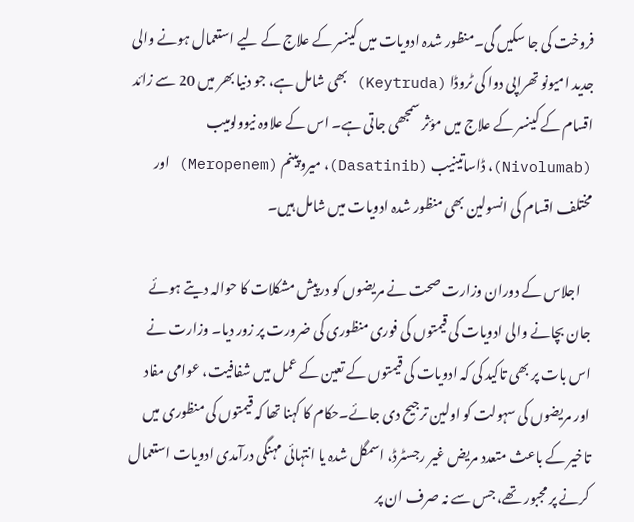فروخت کی جا سکیں گی۔منظور شدہ ادویات میں کینسر کے علاج کے لیے استعمال ہونے والی جدید امیونو تھراپی دوا کی ٹروڈا (Keytruda) بھی شامل ہے، جو دنیا بھر میں 20 سے زائد اقسام کے کینسر کے علاج میں مؤثر سمجھی جاتی ہے۔ اس کے علاوہ نیوولومیب (Nivolumab)، ڈاساتینیب (Dasatinib)، میروپینم (Meropenem) اور مختلف اقسام کی انسولین بھی منظور شدہ ادویات میں شامل ہیں۔

    اجلاس کے دوران وزارت صحت نے مریضوں کو درپیش مشکلات کا حوالہ دیتے ہوئے جان بچانے والی ادویات کی قیمتوں کی فوری منظوری کی ضرورت پر زور دیا۔ وزارت نے اس بات پر بھی تاکید کی کہ ادویات کی قیمتوں کے تعین کے عمل میں شفافیت، عوامی مفاد اور مریضوں کی سہولت کو اولین ترجیح دی جائے۔حکام کا کہنا تھا کہ قیمتوں کی منظوری میں تاخیر کے باعث متعدد مریض غیر رجسٹرڈ، اسمگل شدہ یا انتہائی مہنگی درآمدی ادویات استعمال کرنے پر مجبور تھے، جس سے نہ صرف ان پر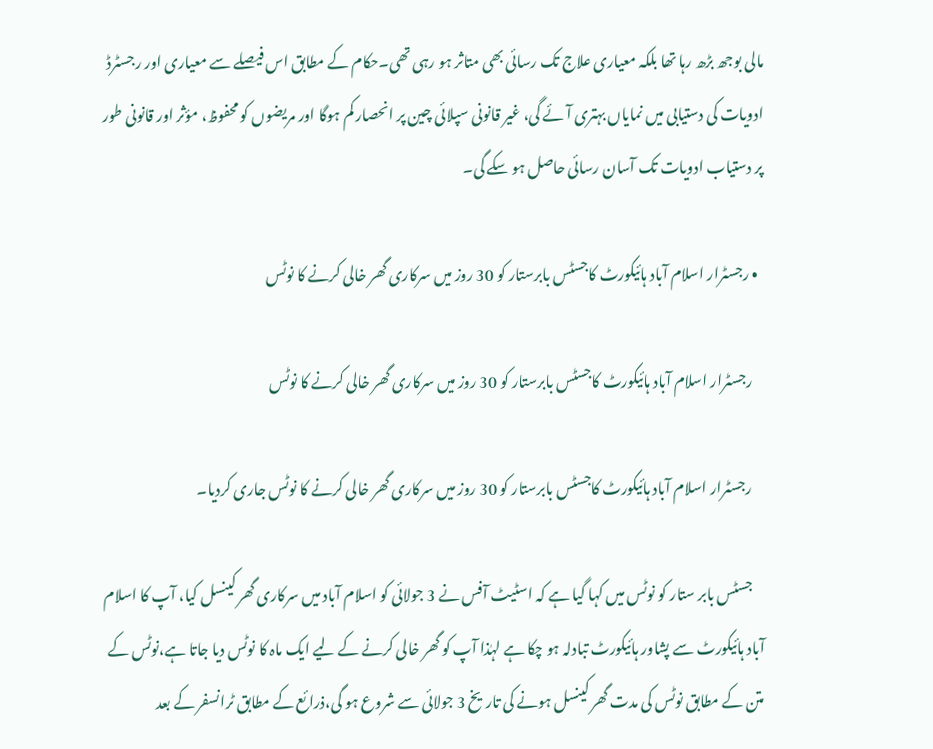مالی بوجھ بڑھ رہا تھا بلکہ معیاری علاج تک رسائی بھی متاثر ہو رہی تھی۔حکام کے مطابق اس فیصلے سے معیاری اور رجسٹرڈ ادویات کی دستیابی میں نمایاں بہتری آئے گی، غیر قانونی سپلائی چین پر انحصار کم ہوگا اور مریضوں کو محفوظ، مؤثر اور قانونی طور پر دستیاب ادویات تک آسان رسائی حاصل ہو سکے گی۔

  • رجسٹرار اسلام آباد ہائیکورٹ کاجسٹس بابرستار کو 30 روز میں سرکاری گھر خالی کرنے کا نوٹس

    رجسٹرار اسلام آباد ہائیکورٹ کاجسٹس بابرستار کو 30 روز میں سرکاری گھر خالی کرنے کا نوٹس

    رجسٹرار اسلام آباد ہائیکورٹ کاجسٹس بابرستار کو 30 روز میں سرکاری گھر خالی کرنے کا نوٹس جاری کردیا۔

    جسٹس بابر ستار کو نوٹس میں کہا گیا ہے کہ اسٹیٹ آفس نے 3 جولائی کو اسلام آباد میں سرکاری گھر کینسل کیا، آپ کا اسلام آباد ہائیکورٹ سے پشاور ہائیکورٹ تبادلہ ہو چکا ہے لہٰذا آپ کو گھر خالی کرنے کے لیے ایک ماہ کا نوٹس دیا جاتا ہے،نوٹس کے متن کے مطابق نوٹس کی مدت گھر کینسل ہونے کی تاریخ 3 جولائی سے شروع ہو گی،ذرائع کے مطابق ٹرانسفر کے بعد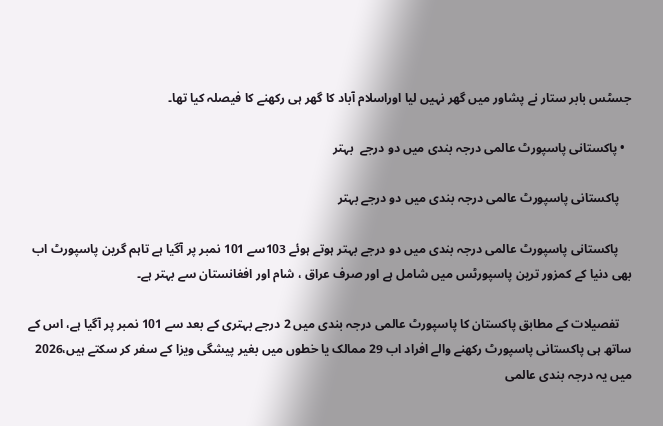جسٹس بابر ستار نے پشاور میں گھر نہیں لیا اوراسلام آباد کا گھر ہی رکھنے کا فیصلہ کیا تھا۔

  • پاکستانی پاسپورٹ عالمی درجہ بندی میں دو درجے  بہتر

    پاکستانی پاسپورٹ عالمی درجہ بندی میں دو درجے بہتر

    پاکستانی پاسپورٹ عالمی درجہ بندی میں دو درجے بہتر ہوتے ہوئے 103سے 101 نمبر پر آگیا ہے تاہم گرین پاسپورٹ اب بھی دنیا کے کمزور ترین پاسپورٹس میں شامل ہے اور صرف عراق ، شام اور افغانستان سے بہتر ہے۔

    تفصیلات کے مطابق پاکستان کا پاسپورٹ عالمی درجہ بندی میں 2 درجے بہتری کے بعد سے 101 نمبر پر آگیا ہے، اس کے ساتھ ہی پاکستانی پاسپورٹ رکھنے والے افراد اب 29 ممالک یا خطوں میں بغیر پیشگی ویزا کے سفر کر سکتے ہیں،2026 میں یہ درجہ بندی عالمی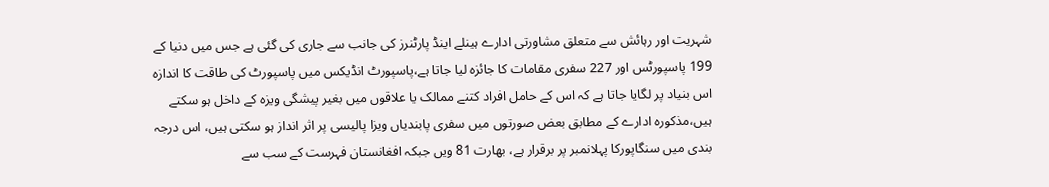شہریت اور رہائش سے متعلق مشاورتی ادارے ہینلے اینڈ پارٹنرز کی جانب سے جاری کی گئی ہے جس میں دنیا کے 199 پاسپورٹس اور 227 سفری مقامات کا جائزہ لیا جاتا ہے،پاسپورٹ انڈیکس میں پاسپورٹ کی طاقت کا اندازہ اس بنیاد پر لگایا جاتا ہے کہ اس کے حامل افراد کتنے ممالک یا علاقوں میں بغیر پیشگی ویزہ کے داخل ہو سکتے ہیں،مذکورہ ادارے کے مطابق بعض صورتوں میں سفری پابندیاں ویزا پالیسی پر اثر انداز ہو سکتی ہیں، اس درجہ بندی میں سنگاپورکا پہلانمبر پر برقرار ہے، بھارت 81 ویں جبکہ افغانستان فہرست کے سب سے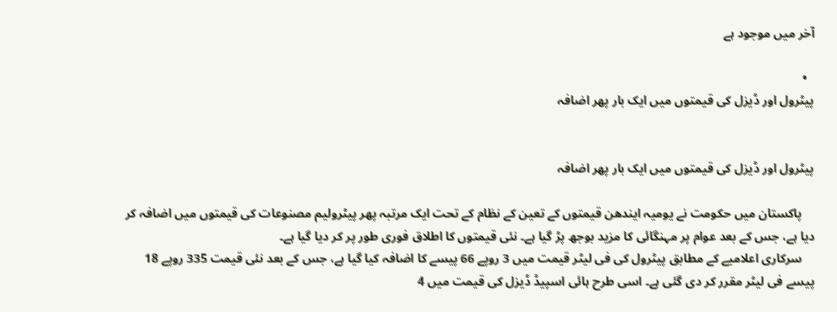آخر میں موجود ہے

  •
پیٹرول اور ڈیزل کی قیمتوں میں ایک بار پھر اضافہ


پیٹرول اور ڈیزل کی قیمتوں میں ایک بار پھر اضافہ

    پاکستان میں حکومت نے یومیہ ایندھن قیمتوں کے تعین کے نظام کے تحت ایک مرتبہ پھر پیٹرولیم مصنوعات کی قیمتوں میں اضافہ کر دیا ہے، جس کے بعد عوام پر مہنگائی کا مزید بوجھ پڑ گیا ہے۔ نئی قیمتوں کا اطلاق فوری طور پر کر دیا گیا ہے۔
    سرکاری اعلامیے کے مطابق پیٹرول کی فی لیٹر قیمت میں 3 روپے 66 پیسے کا اضافہ کیا گیا ہے، جس کے بعد نئی قیمت 335 روپے 18 پیسے فی لیٹر مقرر کر دی گئی ہے۔ اسی طرح ہائی اسپیڈ ڈیزل کی قیمت میں 4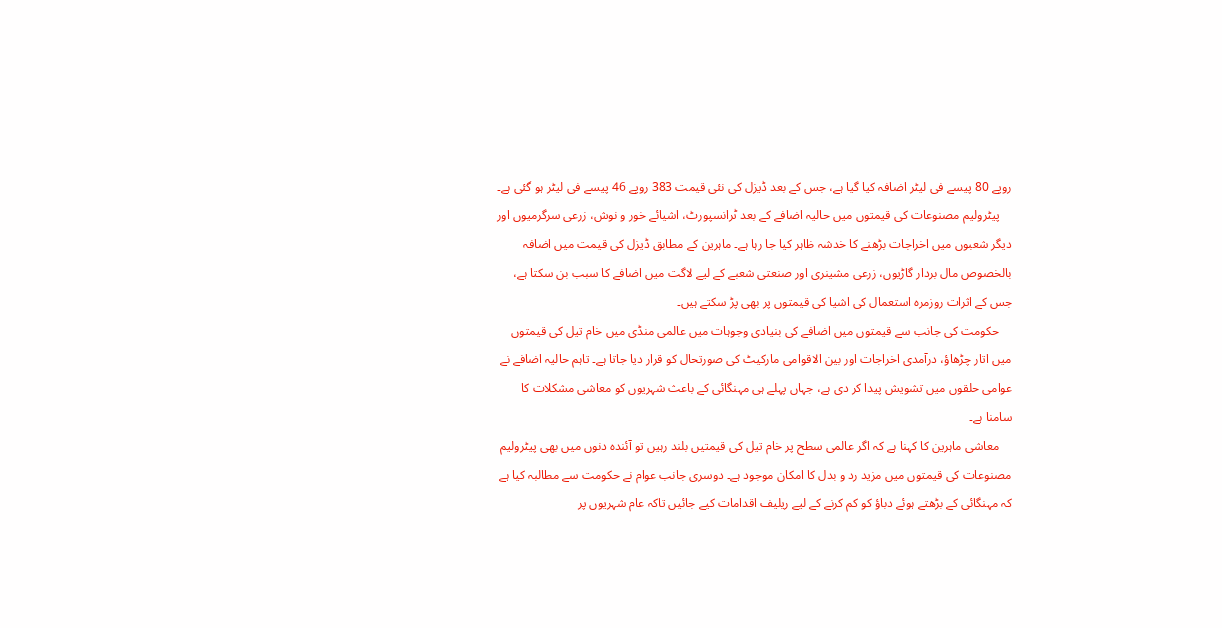روپے 80 پیسے فی لیٹر اضافہ کیا گیا ہے، جس کے بعد ڈیزل کی نئی قیمت 383 روپے 46 پیسے فی لیٹر ہو گئی ہے۔
    پیٹرولیم مصنوعات کی قیمتوں میں حالیہ اضافے کے بعد ٹرانسپورٹ، اشیائے خور و نوش، زرعی سرگرمیوں اور دیگر شعبوں میں اخراجات بڑھنے کا خدشہ ظاہر کیا جا رہا ہے۔ ماہرین کے مطابق ڈیزل کی قیمت میں اضافہ بالخصوص مال بردار گاڑیوں، زرعی مشینری اور صنعتی شعبے کے لیے لاگت میں اضافے کا سبب بن سکتا ہے، جس کے اثرات روزمرہ استعمال کی اشیا کی قیمتوں پر بھی پڑ سکتے ہیں۔
    حکومت کی جانب سے قیمتوں میں اضافے کی بنیادی وجوہات میں عالمی منڈی میں خام تیل کی قیمتوں میں اتار چڑھاؤ، درآمدی اخراجات اور بین الاقوامی مارکیٹ کی صورتحال کو قرار دیا جاتا ہے۔ تاہم حالیہ اضافے نے عوامی حلقوں میں تشویش پیدا کر دی ہے، جہاں پہلے ہی مہنگائی کے باعث شہریوں کو معاشی مشکلات کا سامنا ہے۔
    معاشی ماہرین کا کہنا ہے کہ اگر عالمی سطح پر خام تیل کی قیمتیں بلند رہیں تو آئندہ دنوں میں بھی پیٹرولیم مصنوعات کی قیمتوں میں مزید رد و بدل کا امکان موجود ہے۔ دوسری جانب عوام نے حکومت سے مطالبہ کیا ہے کہ مہنگائی کے بڑھتے ہوئے دباؤ کو کم کرنے کے لیے ریلیف اقدامات کیے جائیں تاکہ عام شہریوں پر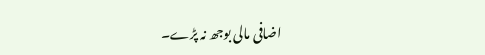اضافی مالی بوجھ نہ پڑے۔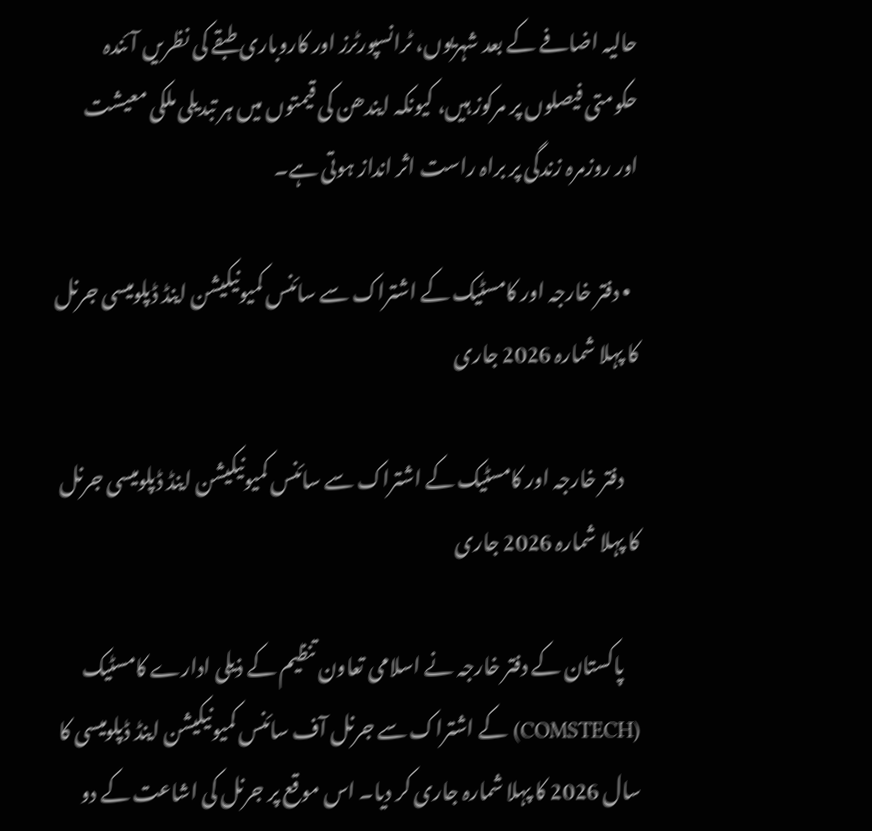حالیہ اضافے کے بعد شہریوں، ٹرانسپورٹرز اور کاروباری طبقے کی نظریں آئندہ حکومتی فیصلوں پر مرکوز ہیں، کیونکہ ایندھن کی قیمتوں میں ہر تبدیلی ملکی معیشت اور روزمرہ زندگی پر براہ راست اثر انداز ہوتی ہے۔

  • دفتر خارجہ اور کامسٹیک کے اشتراک سے سائنس کمیونیکیشن اینڈ ڈپلومیسی جرنل کا پہلا شمارہ 2026 جاری

    دفتر خارجہ اور کامسٹیک کے اشتراک سے سائنس کمیونیکیشن اینڈ ڈپلومیسی جرنل کا پہلا شمارہ 2026 جاری

    پاکستان کے دفتر خارجہ نے اسلامی تعاون تنظیم کے ذیلی ادارے کامسٹیک (COMSTECH) کے اشتراک سے جرنل آف سائنس کمیونیکیشن اینڈ ڈپلومیسی کا سال 2026 کا پہلا شمارہ جاری کر دیا۔ اس موقع پر جرنل کی اشاعت کے دو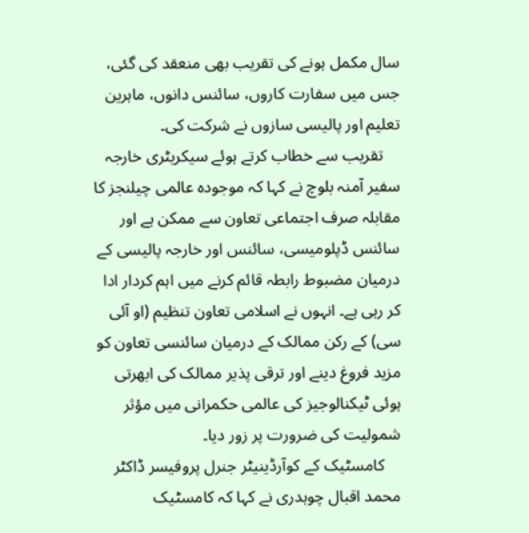سال مکمل ہونے کی تقریب بھی منعقد کی گئی، جس میں سفارت کاروں، سائنس دانوں، ماہرین تعلیم اور پالیسی سازوں نے شرکت کی۔
    تقریب سے خطاب کرتے ہوئے سیکریٹری خارجہ سفیر آمنہ بلوچ نے کہا کہ موجودہ عالمی چیلنجز کا مقابلہ صرف اجتماعی تعاون سے ممکن ہے اور سائنس ڈپلومیسی، سائنس اور خارجہ پالیسی کے درمیان مضبوط رابطہ قائم کرنے میں اہم کردار ادا کر رہی ہے۔ انہوں نے اسلامی تعاون تنظیم (او آئی سی) کے رکن ممالک کے درمیان سائنسی تعاون کو مزید فروغ دینے اور ترقی پذیر ممالک کی ابھرتی ہوئی ٹیکنالوجیز کی عالمی حکمرانی میں مؤثر شمولیت کی ضرورت پر زور دیا۔
    کامسٹیک کے کوآرڈینیٹر جنرل پروفیسر ڈاکٹر محمد اقبال چوہدری نے کہا کہ کامسٹیک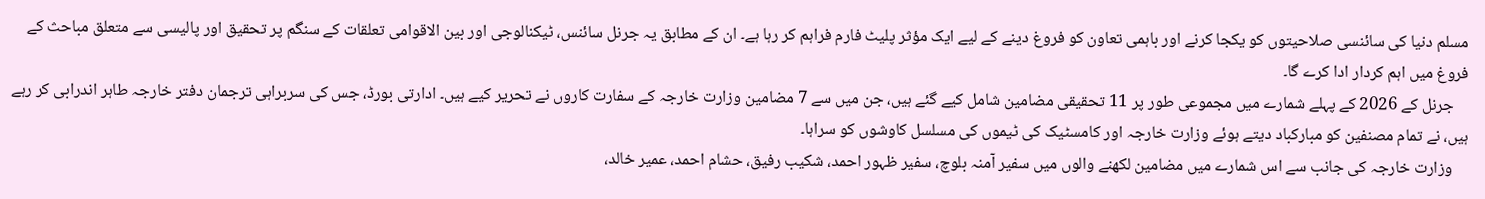مسلم دنیا کی سائنسی صلاحیتوں کو یکجا کرنے اور باہمی تعاون کو فروغ دینے کے لیے ایک مؤثر پلیٹ فارم فراہم کر رہا ہے۔ ان کے مطابق یہ جرنل سائنس، ٹیکنالوجی اور بین الاقوامی تعلقات کے سنگم پر تحقیق اور پالیسی سے متعلق مباحث کے فروغ میں اہم کردار ادا کرے گا۔
    جرنل کے 2026 کے پہلے شمارے میں مجموعی طور پر 11 تحقیقی مضامین شامل کیے گئے ہیں، جن میں سے 7 مضامین وزارت خارجہ کے سفارت کاروں نے تحریر کیے ہیں۔ ادارتی بورڈ، جس کی سربراہی ترجمان دفتر خارجہ طاہر اندرابی کر رہے ہیں، نے تمام مصنفین کو مبارکباد دیتے ہوئے وزارت خارجہ اور کامسٹیک کی ٹیموں کی مسلسل کاوشوں کو سراہا۔
    وزارت خارجہ کی جانب سے اس شمارے میں مضامین لکھنے والوں میں سفیر آمنہ بلوچ، سفیر ظہور احمد، شکیب رفیق، حشام احمد، عمیر خالد،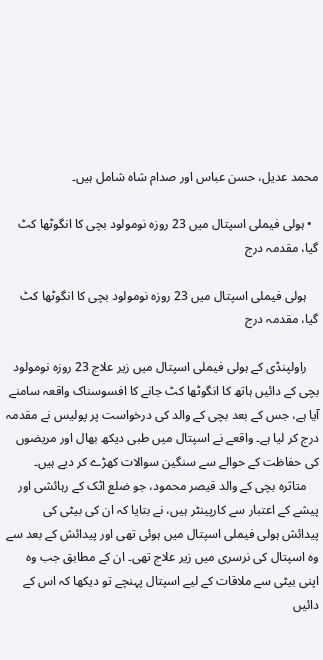محمد عدیل، حسن عباس اور صدام شاہ شامل ہیں۔

  • ہولی فیملی اسپتال میں 23 روزہ نومولود بچی کا انگوٹھا کٹ گیا، مقدمہ درج

    ہولی فیملی اسپتال میں 23 روزہ نومولود بچی کا انگوٹھا کٹ گیا، مقدمہ درج

    راولپنڈی کے ہولی فیملی اسپتال میں زیر علاج 23 روزہ نومولود بچی کے دائیں ہاتھ کا انگوٹھا کٹ جانے کا افسوسناک واقعہ سامنے آیا ہے، جس کے بعد بچی کے والد کی درخواست پر پولیس نے مقدمہ درج کر لیا ہے۔ واقعے نے اسپتال میں طبی دیکھ بھال اور مریضوں کی حفاظت کے حوالے سے سنگین سوالات کھڑے کر دیے ہیں۔
    متاثرہ بچی کے والد قیصر محمود، جو ضلع اٹک کے رہائشی اور پیشے کے اعتبار سے کارپینٹر ہیں، نے بتایا کہ ان کی بیٹی کی پیدائش ہولی فیملی اسپتال میں ہوئی تھی اور پیدائش کے بعد سے وہ اسپتال کی نرسری میں زیر علاج تھی۔ ان کے مطابق جب وہ اپنی بیٹی سے ملاقات کے لیے اسپتال پہنچے تو دیکھا کہ اس کے دائیں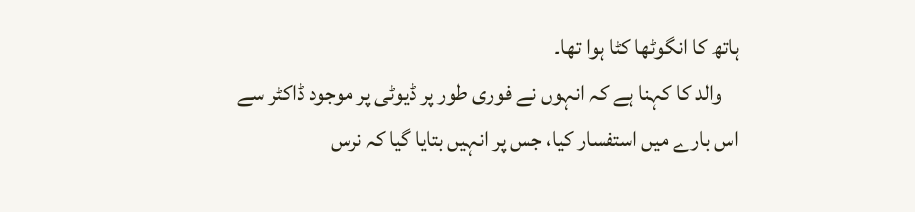ہاتھ کا انگوٹھا کٹا ہوا تھا۔
    والد کا کہنا ہے کہ انہوں نے فوری طور پر ڈیوٹی پر موجود ڈاکٹر سے اس بارے میں استفسار کیا، جس پر انہیں بتایا گیا کہ نرس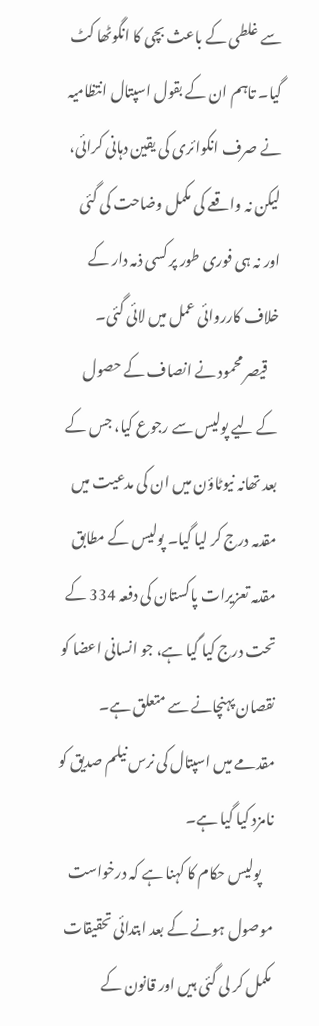سے غلطی کے باعث بچی کا انگوٹھا کٹ گیا۔ تاہم ان کے بقول اسپتال انتظامیہ نے صرف انکوائری کی یقین دہانی کرائی، لیکن نہ واقعے کی مکمل وضاحت کی گئی اور نہ ہی فوری طور پر کسی ذمہ دار کے خلاف کارروائی عمل میں لائی گئی۔
    قیصر محمود نے انصاف کے حصول کے لیے پولیس سے رجوع کیا، جس کے بعد تھانہ نیوٹاؤن میں ان کی مدعیت میں مقدمہ درج کر لیا گیا۔ پولیس کے مطابق مقدمہ تعزیرات پاکستان کی دفعہ 334 کے تحت درج کیا گیا ہے، جو انسانی اعضا کو نقصان پہنچانے سے متعلق ہے۔ مقدمے میں اسپتال کی نرس نیلم صدیق کو نامزد کیا گیا ہے۔
    پولیس حکام کا کہنا ہے کہ درخواست موصول ہونے کے بعد ابتدائی تحقیقات مکمل کر لی گئی ہیں اور قانون کے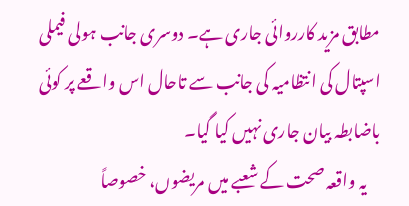مطابق مزید کارروائی جاری ہے۔ دوسری جانب ہولی فیملی اسپتال کی انتظامیہ کی جانب سے تاحال اس واقعے پر کوئی باضابطہ بیان جاری نہیں کیا گیا۔
    یہ واقعہ صحت کے شعبے میں مریضوں، خصوصاً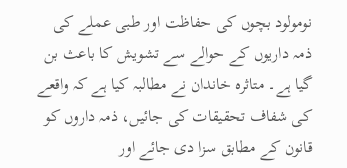نومولود بچوں کی حفاظت اور طبی عملے کی ذمہ داریوں کے حوالے سے تشویش کا باعث بن گیا ہے۔ متاثرہ خاندان نے مطالبہ کیا ہے کہ واقعے کی شفاف تحقیقات کی جائیں، ذمہ داروں کو قانون کے مطابق سزا دی جائے اور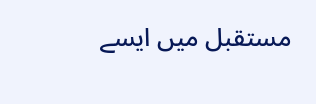مستقبل میں ایسے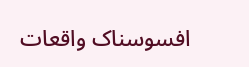افسوسناک واقعات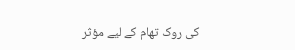کی روک تھام کے لیے مؤثر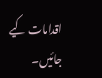اقدامات کیے جائیں۔